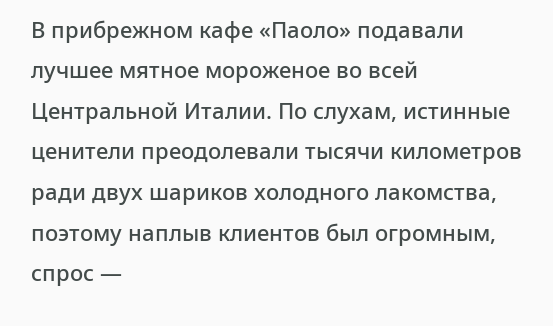В прибрежном кафе «Паоло» подавали лучшее мятное мороженое во всей Центральной Италии. По слухам, истинные ценители преодолевали тысячи километров ради двух шариков холодного лакомства, поэтому наплыв клиентов был огромным, спрос —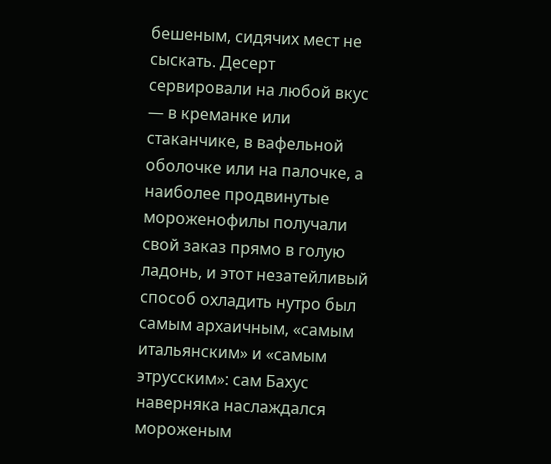бешеным, сидячих мест не сыскать. Десерт сервировали на любой вкус — в креманке или стаканчике, в вафельной оболочке или на палочке, а наиболее продвинутые мороженофилы получали свой заказ прямо в голую ладонь, и этот незатейливый способ охладить нутро был самым архаичным, «самым итальянским» и «самым этрусским»: сам Бахус наверняка наслаждался мороженым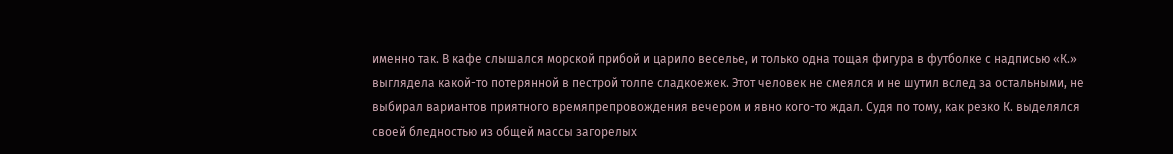именно так. В кафе слышался морской прибой и царило веселье, и только одна тощая фигура в футболке с надписью «К.» выглядела какой-то потерянной в пестрой толпе сладкоежек. Этот человек не смеялся и не шутил вслед за остальными, не выбирал вариантов приятного времяпрепровождения вечером и явно кого-то ждал. Судя по тому, как резко К. выделялся своей бледностью из общей массы загорелых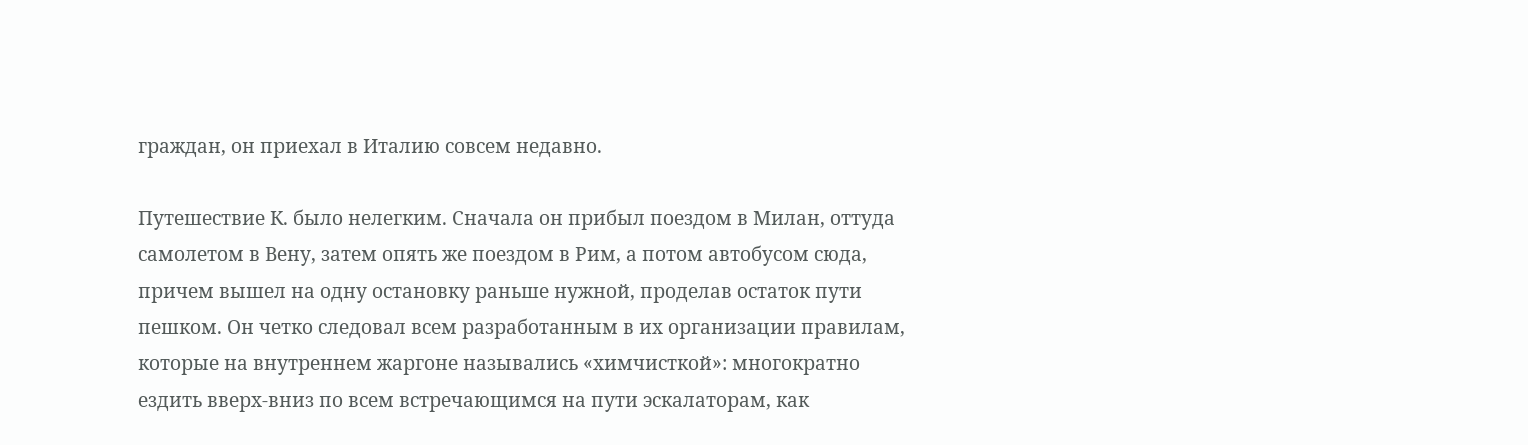граждан, он приехал в Италию совсем недавно.

Путешествие К. было нелегким. Сначала он прибыл поездом в Милан, оттуда самолетом в Вену, затем опять же поездом в Рим, а потом автобусом сюда, причем вышел на одну остановку раньше нужной, проделав остаток пути пешком. Он четко следовал всем разработанным в их организации правилам, которые на внутреннем жаргоне назывались «химчисткой»: многократно ездить вверх-вниз по всем встречающимся на пути эскалаторам, как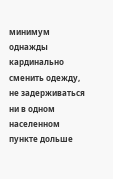минимум однажды кардинально сменить одежду, не задерживаться ни в одном населенном пункте дольше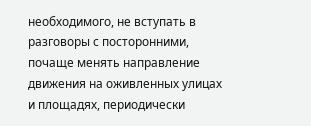необходимого, не вступать в разговоры с посторонними, почаще менять направление движения на оживленных улицах и площадях, периодически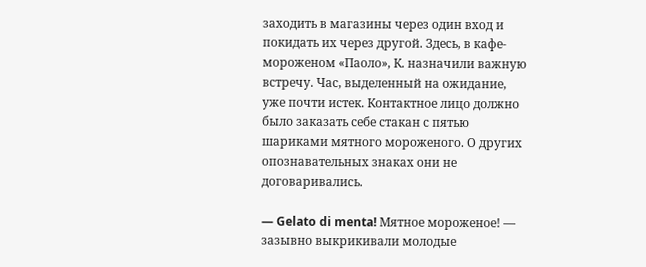заходить в магазины через один вход и покидать их через другой. Здесь, в кафе-мороженом «Паоло», К. назначили важную встречу. Час, выделенный на ожидание, уже почти истек. Контактное лицо должно было заказать себе стакан с пятью шариками мятного мороженого. О других опознавательных знаках они не договаривались.

— Gelato di menta! Мятное мороженое! — зазывно выкрикивали молодые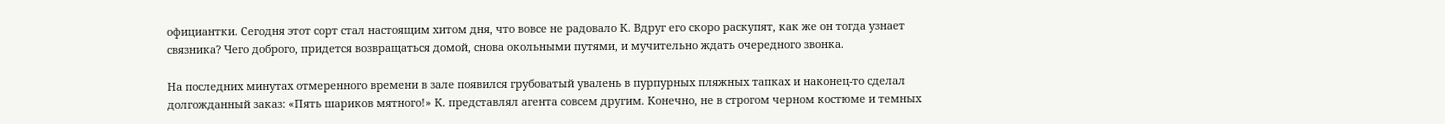официантки. Сегодня этот сорт стал настоящим хитом дня, что вовсе не радовало К. Вдруг его скоро раскупят, как же он тогда узнает связника? Чего доброго, придется возвращаться домой, снова окольными путями, и мучительно ждать очередного звонка.

На последних минутах отмеренного времени в зале появился грубоватый увалень в пурпурных пляжных тапках и наконец-то сделал долгожданный заказ: «Пять шариков мятного!» К. представлял агента совсем другим. Конечно, не в строгом черном костюме и темных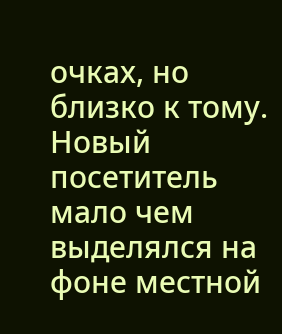очках, но близко к тому. Новый посетитель мало чем выделялся на фоне местной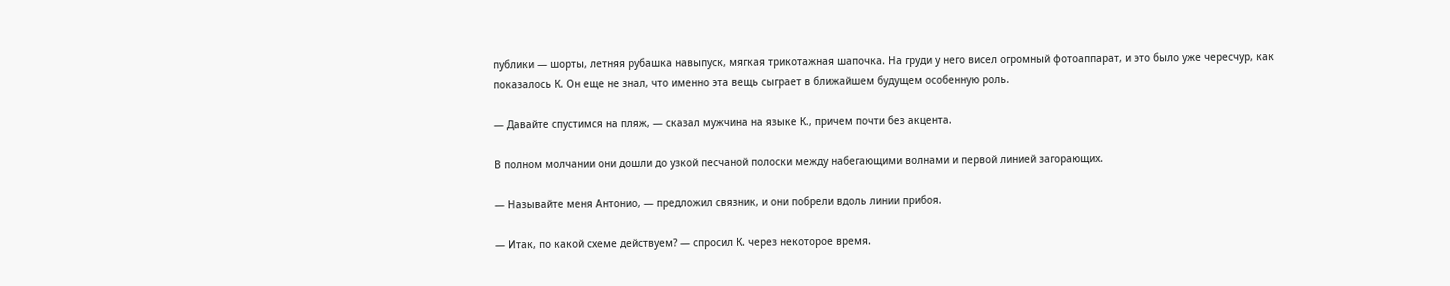публики — шорты, летняя рубашка навыпуск, мягкая трикотажная шапочка. На груди у него висел огромный фотоаппарат, и это было уже чересчур, как показалось К. Он еще не знал, что именно эта вещь сыграет в ближайшем будущем особенную роль.

— Давайте спустимся на пляж, — сказал мужчина на языке К., причем почти без акцента.

В полном молчании они дошли до узкой песчаной полоски между набегающими волнами и первой линией загорающих.

— Называйте меня Антонио, — предложил связник, и они побрели вдоль линии прибоя.

— Итак, по какой схеме действуем? — спросил К. через некоторое время.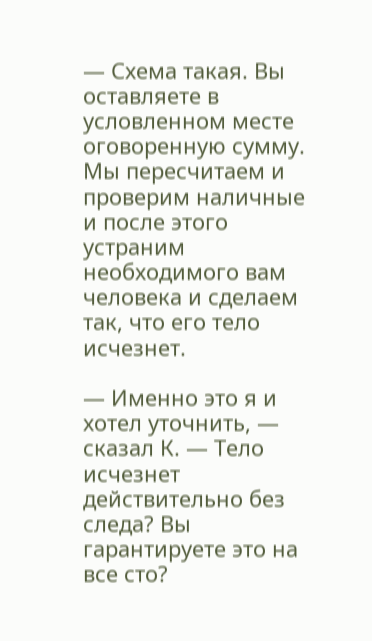— Схема такая. Вы оставляете в условленном месте оговоренную сумму. Мы пересчитаем и проверим наличные и после этого устраним необходимого вам человека и сделаем так, что его тело исчезнет.

— Именно это я и хотел уточнить, — сказал К. — Тело исчезнет действительно без следа? Вы гарантируете это на все сто?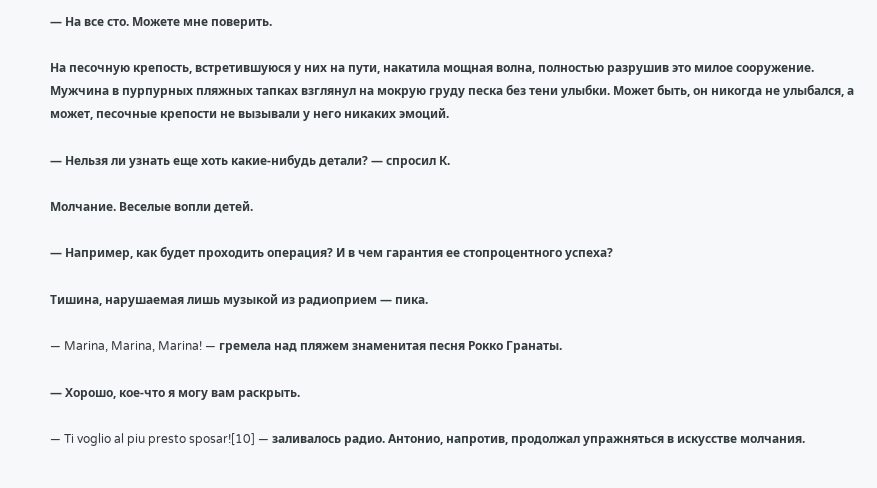— На все сто. Можете мне поверить.

На песочную крепость, встретившуюся у них на пути, накатила мощная волна, полностью разрушив это милое сооружение. Мужчина в пурпурных пляжных тапках взглянул на мокрую груду песка без тени улыбки. Может быть, он никогда не улыбался, а может, песочные крепости не вызывали у него никаких эмоций.

— Нельзя ли узнать еще хоть какие-нибудь детали? — спросил К.

Молчание. Веселые вопли детей.

— Например, как будет проходить операция? И в чем гарантия ее стопроцентного успеха?

Тишина, нарушаемая лишь музыкой из радиоприем — пика.

— Marina, Marina, Marina! — гремела над пляжем знаменитая песня Рокко Гранаты.

— Хорошо, кое-что я могу вам раскрыть.

— Ti voglio al piu presto sposar![10] — заливалось радио. Антонио, напротив, продолжал упражняться в искусстве молчания.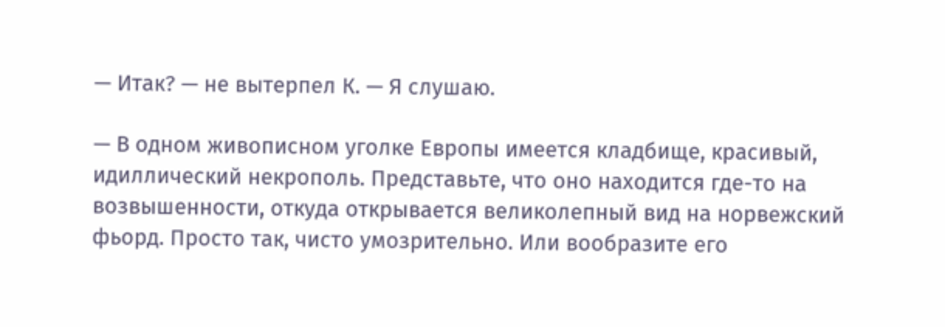— Итак? — не вытерпел К. — Я слушаю.

— В одном живописном уголке Европы имеется кладбище, красивый, идиллический некрополь. Представьте, что оно находится где-то на возвышенности, откуда открывается великолепный вид на норвежский фьорд. Просто так, чисто умозрительно. Или вообразите его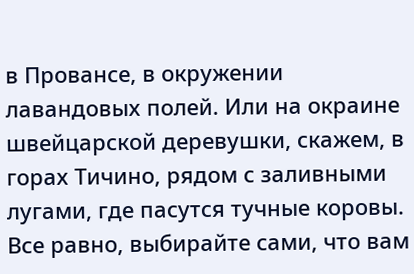в Провансе, в окружении лавандовых полей. Или на окраине швейцарской деревушки, скажем, в горах Тичино, рядом с заливными лугами, где пасутся тучные коровы. Все равно, выбирайте сами, что вам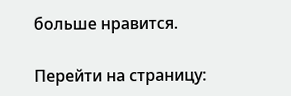больше нравится.

Перейти на страницу: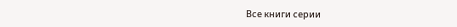Все книги серии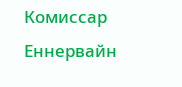Комиссар Еннервайн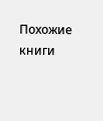Похожие книги